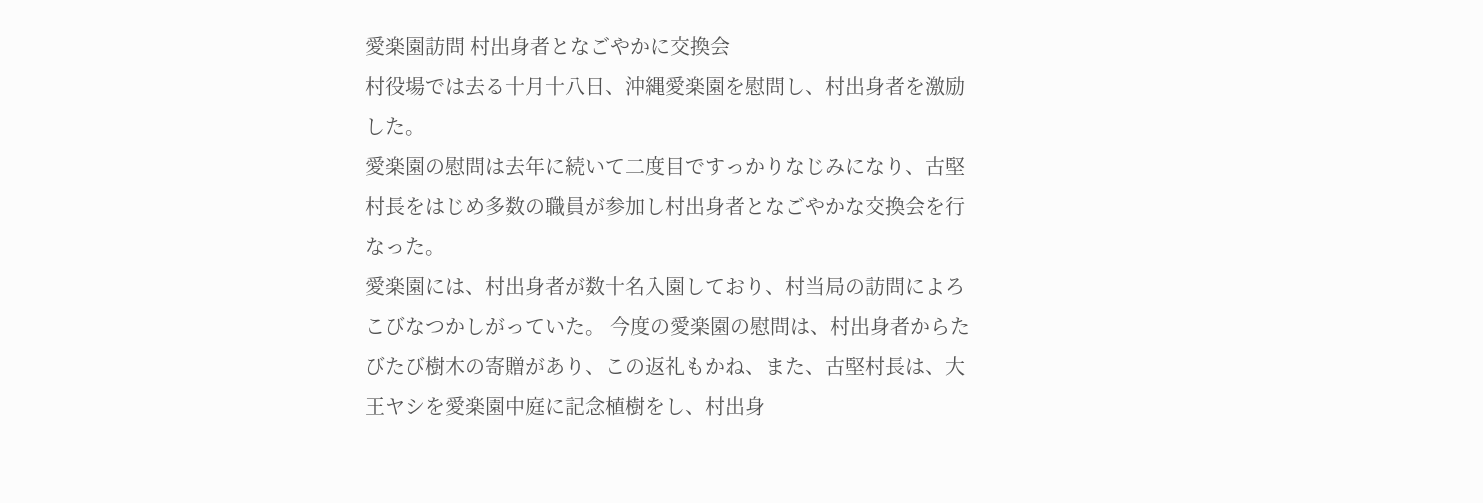愛楽園訪問 村出身者となごやかに交換会
村役場では去る十月十八日、沖縄愛楽園を慰問し、村出身者を激励した。
愛楽園の慰問は去年に続いて二度目ですっかりなじみになり、古堅村長をはじめ多数の職員が参加し村出身者となごやかな交換会を行なった。
愛楽園には、村出身者が数十名入園しており、村当局の訪問によろこびなつかしがっていた。 今度の愛楽園の慰問は、村出身者からたびたび樹木の寄贈があり、この返礼もかね、また、古堅村長は、大王ヤシを愛楽園中庭に記念植樹をし、村出身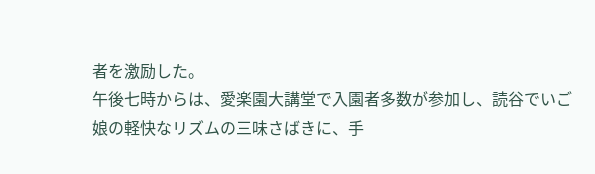者を激励した。
午後七時からは、愛楽園大講堂で入園者多数が参加し、読谷でいご娘の軽快なリズムの三味さばきに、手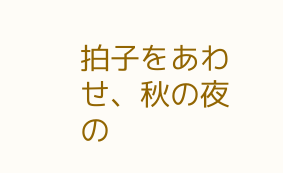拍子をあわせ、秋の夜の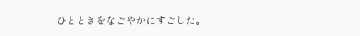ひとときをなごやかにすごした。